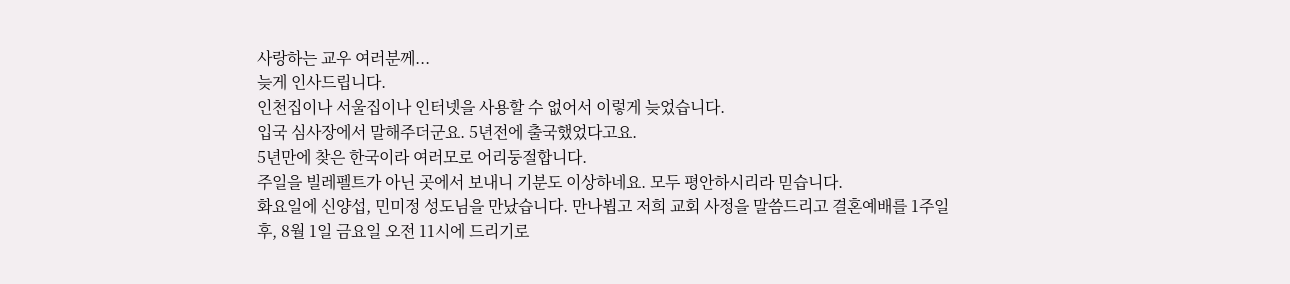사랑하는 교우 여러분께...
늦게 인사드립니다.
인천집이나 서울집이나 인터넷을 사용할 수 없어서 이렇게 늦었습니다.
입국 심사장에서 말해주더군요. 5년전에 출국했었다고요.
5년만에 찾은 한국이라 여러모로 어리둥절합니다.
주일을 빌레펠트가 아닌 곳에서 보내니 기분도 이상하네요. 모두 평안하시리라 믿습니다.
화요일에 신양섭, 민미정 성도님을 만났습니다. 만나뵙고 저희 교회 사정을 말씀드리고 결혼예배를 1주일 후, 8월 1일 금요일 오전 11시에 드리기로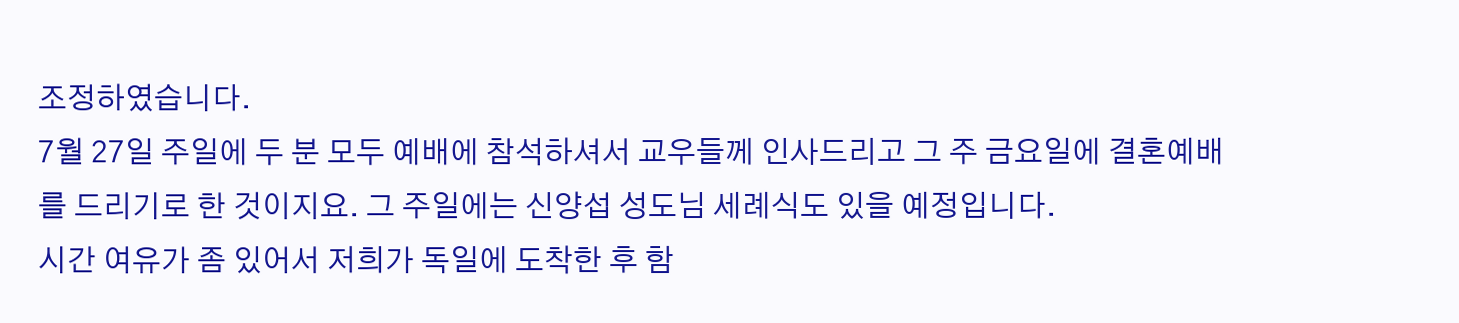조정하였습니다.
7월 27일 주일에 두 분 모두 예배에 참석하셔서 교우들께 인사드리고 그 주 금요일에 결혼예배를 드리기로 한 것이지요. 그 주일에는 신양섭 성도님 세례식도 있을 예정입니다.
시간 여유가 좀 있어서 저희가 독일에 도착한 후 함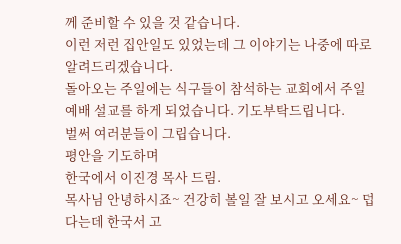께 준비할 수 있을 것 같습니다.
이런 저런 집안일도 있었는데 그 이야기는 나중에 따로 알려드리겠습니다.
돌아오는 주일에는 식구들이 참석하는 교회에서 주일예배 설교를 하게 되었습니다. 기도부탁드립니다.
벌써 여러분들이 그립습니다.
평안을 기도하며
한국에서 이진경 목사 드림.
목사님 안녕하시죠~ 건강히 볼일 잘 보시고 오세요~ 덥다는데 한국서 고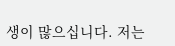생이 많으십니다. 저는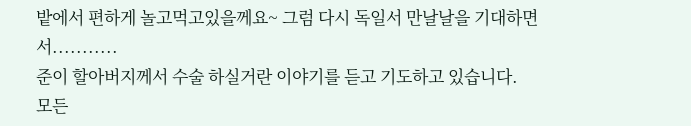밭에서 편하게 놀고먹고있을께요~ 그럼 다시 독일서 만날날을 기대하면서...........
준이 할아버지께서 수술 하실거란 이야기를 듣고 기도하고 있습니다.
모든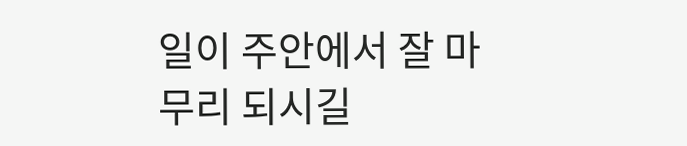일이 주안에서 잘 마무리 되시길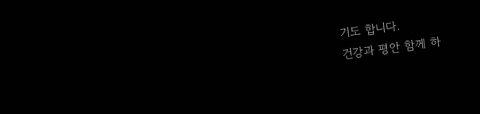기도 합니다.
건강과 평안 함께 하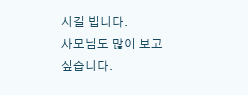시길 빕니다.
사모님도 많이 보고 싶습니다.